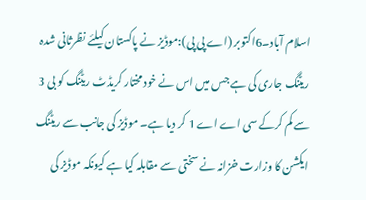اسلام آباد۔6اکتوبر (اے پی پی):موڈیز نے پاکستان کیلئے نظرثانی شدہ ریٹنگ جاری کی ہے جس میں اس نے خود مختار کریڈٹ ریٹنگ کو بی 3 سے کم کرکے سی اے اے 1 کر دیا ہے۔ موڈیز کی جانب سے ریٹنگ ایکشن کا وزارت خزانہ نے سختی سے مقابلہ کیا ہے کیونکہ موڈیز کی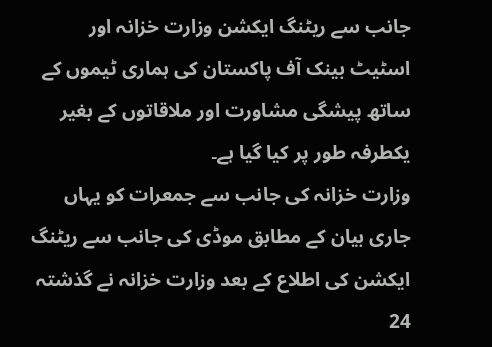جانب سے ریٹنگ ایکشن وزارت خزانہ اور اسٹیٹ بینک آف پاکستان کی ہماری ٹیموں کے ساتھ پیشگی مشاورت اور ملاقاتوں کے بغیر یکطرفہ طور پر کیا گیا ہے۔
وزارت خزانہ کی جانب سے جمعرات کو یہاں جاری بیان کے مطابق موڈی کی جانب سے ریٹنگ ایکشن کی اطلاع کے بعد وزارت خزانہ نے گذشتہ 24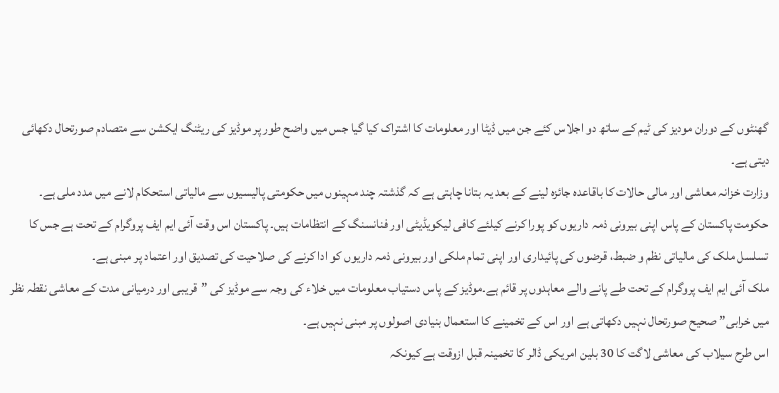گھنٹوں کے دوران مودیز کی ٹیم کے ساتھ دو اجلاس کئے جن میں ڈیٹا اور معلومات کا اشتراک کیا گیا جس میں واضح طور پر موڈیز کی ریٹنگ ایکشن سے متصادم صورتحال دکھائی دیتی ہے۔
وزارت خزانہ معاشی اور مالی حالات کا باقاعدہ جائزہ لینے کے بعد یہ بتانا چاہتی ہے کہ گذشتہ چند مہینوں میں حکومتی پالیسیوں سے مالیاتی استحکام لانے میں مدد ملی ہے۔ حکومت پاکستان کے پاس اپنی بیرونی ذمہ داریوں کو پورا کرنے کیلئے کافی لیکویڈیٹی اور فنانسنگ کے انتظامات ہیں۔ پاکستان اس وقت آئی ایم ایف پروگرام کے تحت ہے جس کا تسلسل ملک کی مالیاتی نظم و ضبط، قرضوں کی پائیداری اور اپنی تمام ملکی اور بیرونی ذمہ داریوں کو ادا کرنے کی صلاحیت کی تصدیق اور اعتماد پر مبنی ہے۔
ملک آئی ایم ایف پروگرام کے تحت طے پانے والے معاہدوں پر قائم ہے۔موڈیز کے پاس دستیاب معلومات میں خلاء کی وجہ سے موڈیز کی ”قریبی اور درمیانی مدت کے معاشی نقطہ نظر میں خرابی” صحیح صورتحال نہیں دکھاتی ہے اور اس کے تخمینے کا استعمال بنیادی اصولوں پر مبنی نہیں ہے۔
اس طرح سیلاب کی معاشی لاگت کا 30 بلین امریکی ڈالر کا تخمینہ قبل ازوقت ہے کیونکہ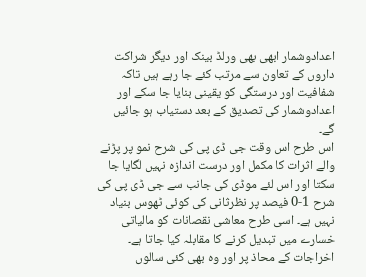اعدادوشمار ابھی بھی ورلڈ بینک اور دیگر شراکت داروں کے تعاون سے مرتب کئے جا رہے ہیں تاکہ شفافیت اور درستگی کو یقینی بنایا جا سکے اور اعدادوشمار کی تصدیق کے بعد دستیاب ہو جائیں گے۔
اس طرح اس وقت جی ڈی پی کی شرح نمو پر پڑنے والے اثرات کا مکمل اور درست اندازہ نہیں لگایا جا سکتا اور اس لئے موڈی کی جانب سے جی ڈی پی کی شرح 1-0 فیصد پر نظرثانی کی کوئی ٹھوس بنیاد نہیں ہے۔ اسی طرح معاشی نقصانات کو مالیاتی خسارے میں تبدیل کرنے کا مقابلہ کیا جاتا ہے۔
اخراجات کے محاذ پر اور وہ بھی کئی سالوں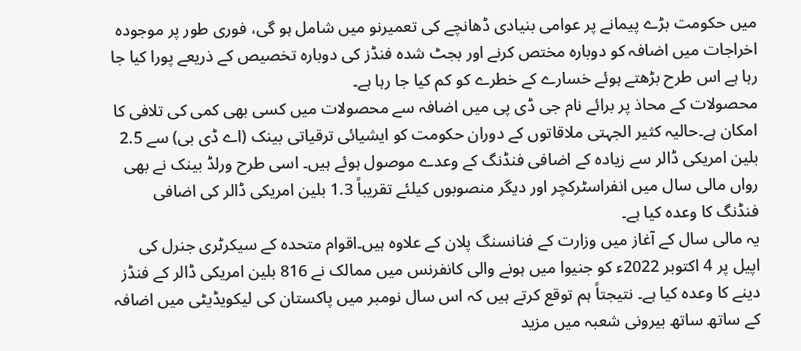میں حکومت بڑے پیمانے پر عوامی بنیادی ڈھانچے کی تعمیرنو میں شامل ہو گی، فوری طور پر موجودہ اخراجات میں اضافہ کو دوبارہ مختص کرنے اور بجٹ شدہ فنڈز کی دوبارہ تخصیص کے ذریعے پورا کیا جا رہا ہے اس طرح بڑھتے ہوئے خسارے کے خطرے کو کم کیا جا رہا ہے۔
محصولات کے محاذ پر برائے نام جی ڈی پی میں اضافہ سے محصولات میں کسی بھی کمی کی تلافی کا امکان ہے۔حالیہ کثیر الجہتی ملاقاتوں کے دوران حکومت کو ایشیائی ترقیاتی بینک (اے ڈی بی) سے 2.5 بلین امریکی ڈالر سے زیادہ کے اضافی فنڈنگ کے وعدے موصول ہوئے ہیں۔ اسی طرح ورلڈ بینک نے بھی رواں مالی سال میں انفراسٹرکچر اور دیگر منصوبوں کیلئے تقریباً 1.3 بلین امریکی ڈالر کی اضافی فنڈنگ کا وعدہ کیا ہے۔
یہ مالی سال کے آغاز میں وزارت کے فنانسنگ پلان کے علاوہ ہیں۔اقوام متحدہ کے سیکرٹری جنرل کی اپیل پر 4 اکتوبر 2022ء کو جنیوا میں ہونے والی کانفرنس میں ممالک نے 816 بلین امریکی ڈالر کے فنڈز دینے کا وعدہ کیا ہے۔ نتیجتاً ہم توقع کرتے ہیں کہ اس سال نومبر میں پاکستان کی لیکویڈیٹی میں اضافہ کے ساتھ ساتھ بیرونی شعبہ میں مزید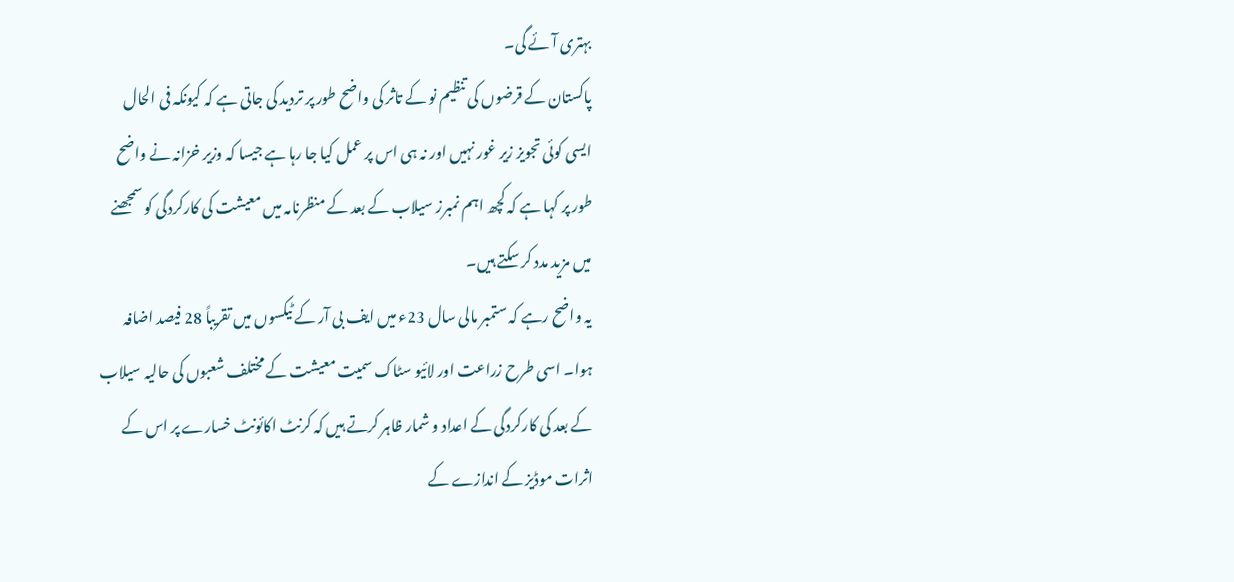بہتری آئے گی۔
پاکستان کے قرضوں کی تنظیم نو کے تاثر کی واضح طور پر تردید کی جاتی ہے کہ کیونکہ فی الحال ایسی کوئی تجویز زیر غور نہیں اور نہ ہی اس پر عمل کیا جا رہا ہے جیسا کہ وزیر خزانہ نے واضح طور پر کہا ہے کہ کچھ اہم نمبرز سیلاب کے بعد کے منظرنامہ میں معیشت کی کارکردگی کو سمجھنے میں مزید مدد کر سکتے ہیں۔
یہ واضح رہے کہ ستمبر مالی سال 23ء میں ایف بی آر کے ٹیکسوں میں تقریباً 28 فیصد اضافہ ہوا۔ اسی طرح زراعت اور لائیو سٹاک سمیت معیشت کے مختلف شعبوں کی حالیہ سیلاب کے بعد کی کارکردگی کے اعداد و شمار ظاہر کرتے ہیں کہ کرنٹ اکائونٹ خسارے پر اس کے اثرات موڈیز کے اندازے کے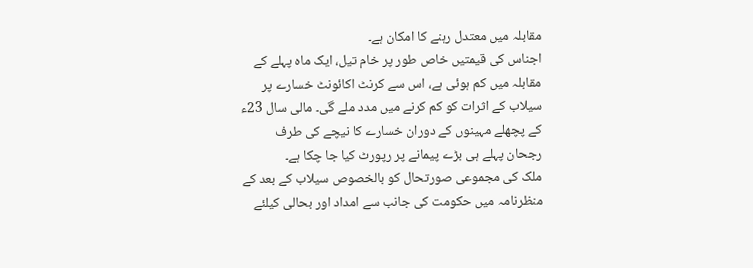مقابلہ میں معتدل رہنے کا امکان ہے۔
اجناس کی قیمتیں خاص طور پر خام تیل، ایک ماہ پہلے کے مقابلہ میں کم ہوئی ہے، اس سے کرنٹ اکائونٹ خسارے پر سیلاب کے اثرات کو کم کرنے میں مدد ملے گی۔ مالی سال 23ء کے پچھلے مہینوں کے دوران خسارے کا نیچے کی طرف رجحان پہلے ہی بڑے پیمانے پر رپورٹ کیا جا چکا ہے۔
ملک کی مجموعی صورتحال کو بالخصوص سیلاب کے بعد کے منظرنامہ میں حکومت کی جانب سے امداد اور بحالی کیلئے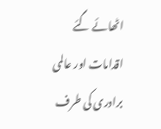اٹھائے گئے اقدامات اور عالمی برادری کی طرف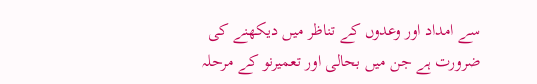سے امداد اور وعدوں کے تناظر میں دیکھنے کی ضرورت ہے جن میں بحالی اور تعمیرنو کے مرحلہ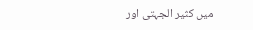میں کثیر الجہتی اور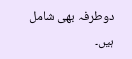دوطرفہ بھی شامل ہیں۔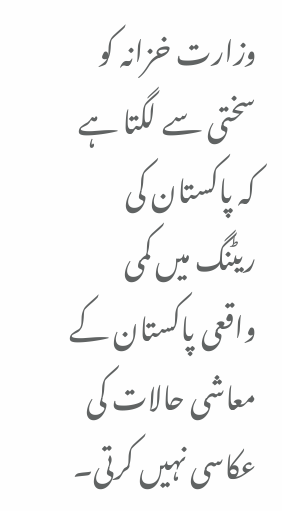وزارت خزانہ کو سختی سے لگتا ہے کہ پاکستان کی ریٹنگ میں کمی واقعی پاکستان کے معاشی حالات کی عکاسی نہیں کرتی۔